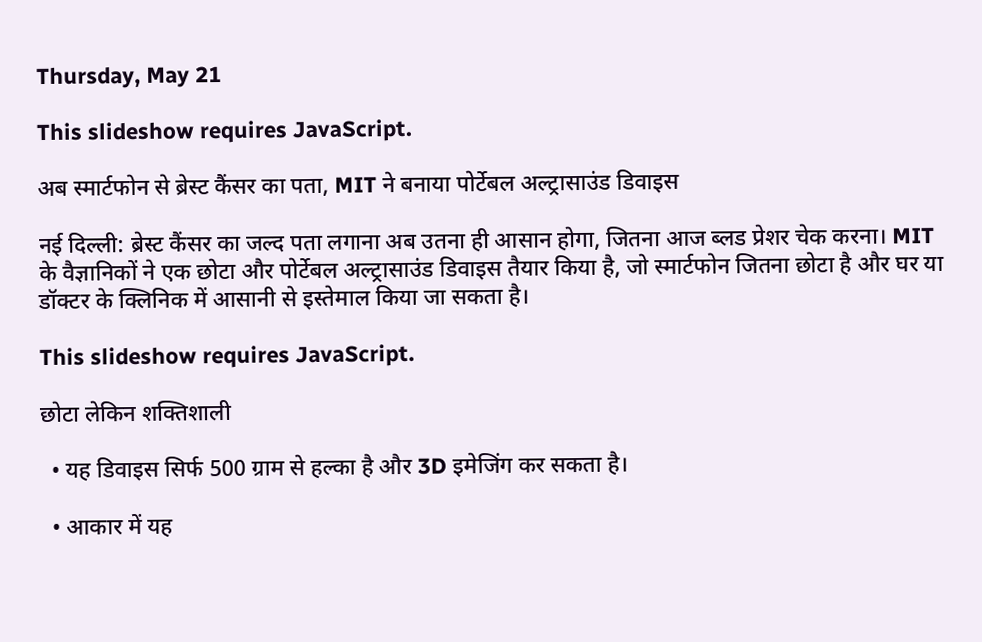Thursday, May 21

This slideshow requires JavaScript.

अब स्मार्टफोन से ब्रेस्ट कैंसर का पता, MIT ने बनाया पोर्टेबल अल्ट्रासाउंड डिवाइस

नई दिल्ली: ब्रेस्ट कैंसर का जल्द पता लगाना अब उतना ही आसान होगा, जितना आज ब्लड प्रेशर चेक करना। MIT के वैज्ञानिकों ने एक छोटा और पोर्टेबल अल्ट्रासाउंड डिवाइस तैयार किया है, जो स्मार्टफोन जितना छोटा है और घर या डॉक्टर के क्लिनिक में आसानी से इस्तेमाल किया जा सकता है।

This slideshow requires JavaScript.

छोटा लेकिन शक्तिशाली

  • यह डिवाइस सिर्फ 500 ग्राम से हल्का है और 3D इमेजिंग कर सकता है।

  • आकार में यह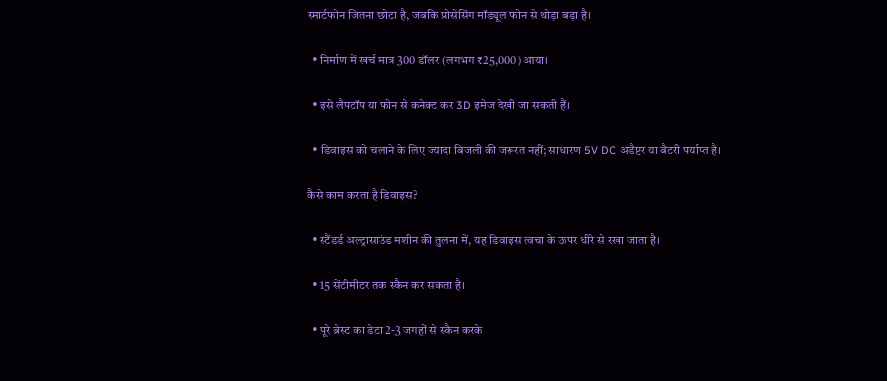स्मार्टफोन जितना छोटा है, जबकि प्रोसेसिंग मॉड्यूल फोन से थोड़ा बड़ा है।

  • निर्माण में खर्च मात्र 300 डॉलर (लगभग ₹25,000) आया।

  • इसे लैपटॉप या फोन से कनेक्ट कर 3D इमेज देखी जा सकती हैं।

  • डिवाइस को चलाने के लिए ज्यादा बिजली की जरूरत नहीं; साधारण 5V DC अडैप्टर या बैटरी पर्याप्त है।

कैसे काम करता है डिवाइस?

  • स्टैंडर्ड अल्ट्रासाउंड मशीन की तुलना में, यह डिवाइस त्वचा के ऊपर धीरे से रखा जाता है।

  • 15 सेंटीमीटर तक स्कैन कर सकता है।

  • पूरे ब्रेस्ट का डेटा 2-3 जगहों से स्कैन करके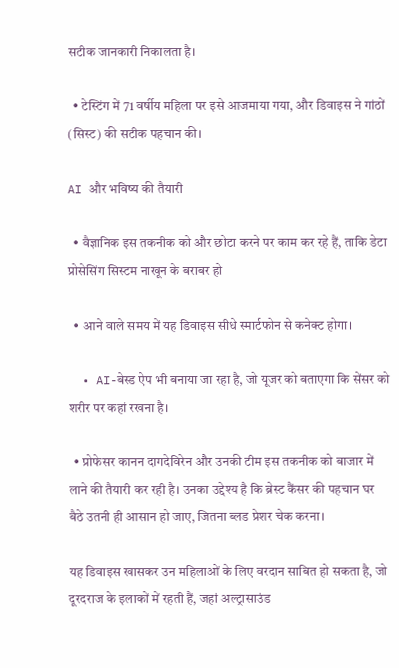सटीक जानकारी निकालता है।

  • टेस्टिंग में 71 वर्षीय महिला पर इसे आजमाया गया, और डिवाइस ने गांठों (सिस्ट) की सटीक पहचान की।

AI और भविष्य की तैयारी

  • वैज्ञानिक इस तकनीक को और छोटा करने पर काम कर रहे हैं, ताकि डेटा प्रोसेसिंग सिस्टम नाखून के बराबर हो

  • आने वाले समय में यह डिवाइस सीधे स्मार्टफोन से कनेक्ट होगा।

  • AI-बेस्ड ऐप भी बनाया जा रहा है, जो यूजर को बताएगा कि सेंसर को शरीर पर कहां रखना है।

  • प्रोफेसर कानन दागदेविरेन और उनकी टीम इस तकनीक को बाजार में लाने की तैयारी कर रही है। उनका उद्देश्य है कि ब्रेस्ट कैंसर की पहचान घर बैठे उतनी ही आसान हो जाए, जितना ब्लड प्रेशर चेक करना।

यह डिवाइस खासकर उन महिलाओं के लिए वरदान साबित हो सकता है, जो दूरदराज के इलाकों में रहती हैं, जहां अल्ट्रासाउंड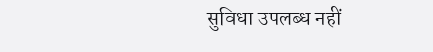सुविधा उपलब्ध नहीं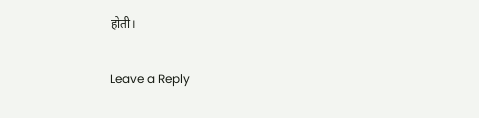होती।

Leave a Reply